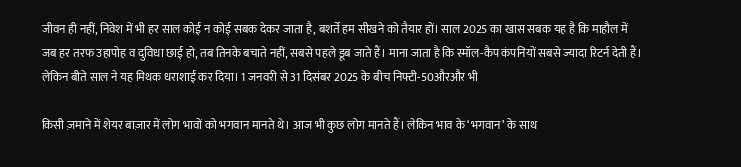जीवन ही नहीं, निवेश में भी हर साल कोई न कोई सबक देकर जाता है, बशर्ते हम सीखने को तैयार हों। साल 2025 का खास सबक यह है कि माहौल में जब हर तरफ उहापोह व दुविधा छाई हो, तब तिनके बचाते नहीं, सबसे पहले डूब जाते हैं। माना जाता है कि स्मॉल-कैप कंपनियों सबसे ज्यादा रिटर्न देती हैं। लेकिन बीते साल ने यह मिथक धराशाई कर दिया। 1 जनवरी से 31 दिसंबर 2025 के बीच निफ्टी-50औरऔर भी

किसी ज़माने में शेयर बाज़ार में लोग भावों को भगवान मानते थे। आज भी कुछ लोग मानते हैं। लेकिन भाव के ‘भगवान’ के साथ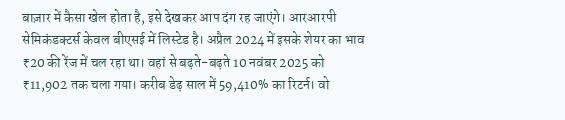बाज़ार में कैसा खेल होता है, इसे देखकर आप दंग रह जाएंगे। आरआरपी सेमिकंडक्टर्स केवल बीएसई में लिस्टेड है। अप्रैल 2024 में इसके शेयर का भाव ₹20 की रेंज में चल रहा था। वहां से बढ़ते-बढ़ते 10 नवंबर 2025 को ₹11,902 तक चला गया। करीब डेढ़ साल में 59,410% का रिटर्न। वो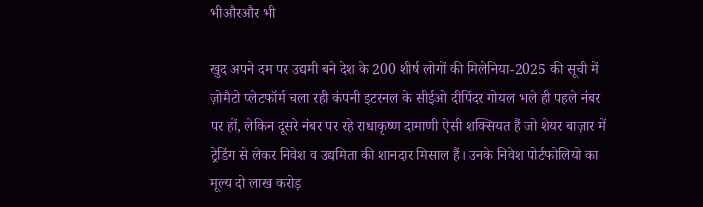भीऔरऔर भी

खुद अपने दम पर उद्यमी बने देश के 200 शीर्ष लोगों की मिलेनिया-2025 की सूची में ज़ोमैटो प्लेटफॉर्म चला रही कंपनी इटरनल के सीईओ दीपिंदर गोयल भले ही पहले नंबर पर हों, लेकिन दूसरे नंबर पर रहे राधाकृष्ण दामाणी ऐसी शक्सियत हैं जो शेयर बाज़ार में ट्रेडिंग से लेकर निवेश व उद्यमिता की शानदार मिसाल हैं। उनके निवेश पोर्टफोलियो का मूल्य दो लाख करोड़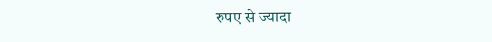रुपए से ज्यादा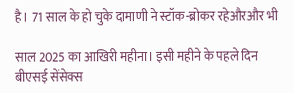है। 71 साल के हो चुके दामाणी ने स्टॉक-ब्रोकर रहेऔरऔर भी

साल 2025 का आखिरी महीना। इसी महीने के पहले दिन बीएसई सेंसेक्स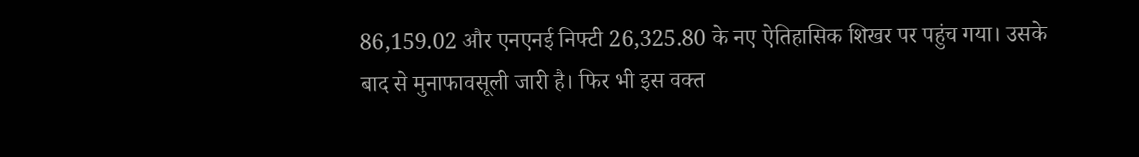86,159.02 और एनएनई निफ्टी 26,325.80 के नए ऐतिहासिक शिखर पर पहुंच गया। उसके बाद से मुनाफावसूली जारी है। फिर भी इस वक्त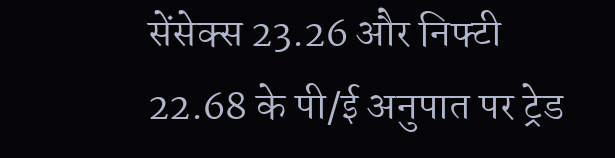सेंसेक्स 23.26 और निफ्टी 22.68 के पी/ई अनुपात पर ट्रेड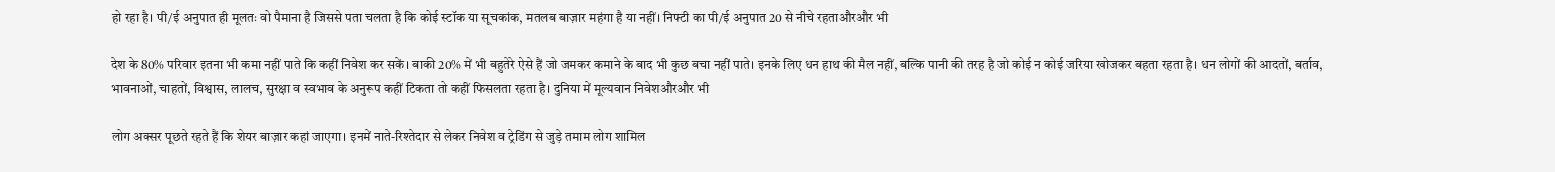हो रहा है। पी/ई अनुपात ही मूलतः वो पैमाना है जिससे पता चलता है कि कोई स्टॉक या सूचकांक, मतलब बाज़ार महंगा है या नहीं। निफ्टी का पी/ई अनुपात 20 से नीचे रहताऔरऔर भी

देश के 80% परिवार इतना भी कमा नहीं पाते कि कहीं निवेश कर सकें। बाकी 20% में भी बहुतेरे ऐसे हैं जो जमकर कमाने के बाद भी कुछ बचा नहीं पाते। इनके लिए धन हाथ की मैल नहीं, बल्कि पानी की तरह है जो कोई न कोई जरिया खोजकर बहता रहता है। धन लोगों की आदतों, बर्ताव, भावनाओं, चाहतों, विश्वास, लालच, सुरक्षा व स्वभाव के अनुरूप कहीं टिकता तो कहीं फिसलता रहता है। दुनिया में मूल्यवान निवेशऔरऔर भी

लोग अक्सर पूछते रहते हैं कि शेयर बाज़ार कहां जाएगा। इनमें नाते-रिश्तेदार से लेकर निवेश व ट्रेडिंग से जुड़े तमाम लोग शामिल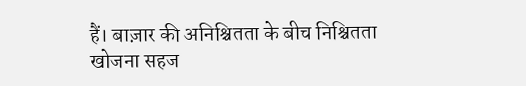हैं। बाज़ार की अनिश्चितता के बीच निश्चितता खोजना सहज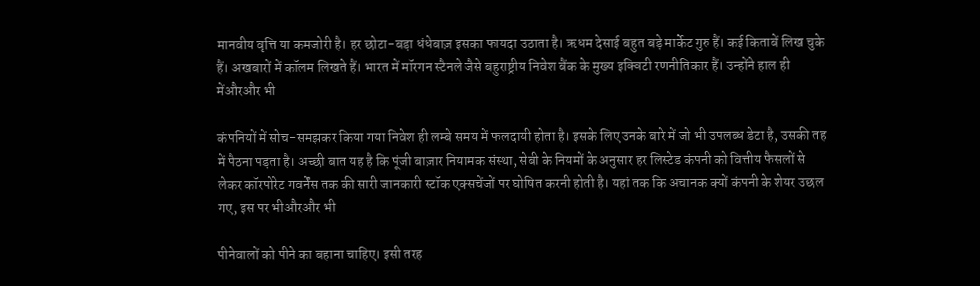मानवीय वृत्ति या कमजोरी है। हर छोटा-बड़ा धंधेबाज़ इसका फायदा उठाता है। ऋधम देसाई बहुत बड़े मार्केट गुरु हैं। कई किताबें लिख चुके हैं। अखबारों में कॉलम लिखते हैं। भारत में मॉरगन स्टैनले जैसे बहुराष्ट्रीय निवेश बैंक के मुख्य इक्विटी रणनीतिकार हैं। उन्होंने हाल ही मेंऔरऔर भी

कंपनियों में सोच-समझकर किया गया निवेश ही लम्बे समय में फलदायी होता है। इसके लिए उनके बारे में जो भी उपलब्ध डेटा है, उसकी तह में पैठना पड़ता है। अच्छी बात यह है कि पूंजी बाज़ार नियामक संस्था, सेबी के नियमों के अनुसार हर लिस्टेड कंपनी को वित्तीय फैसलों से लेकर कॉरपोरेट गवर्नेंस तक की सारी जानकारी स्टॉक एक्सचेंजों पर घोषित करनी होती है। यहां तक कि अचानक क्यों कंपनी के शेयर उछल गए, इस पर भीऔरऔर भी

पीनेवालों को पीने का बहाना चाहिए। इसी तरह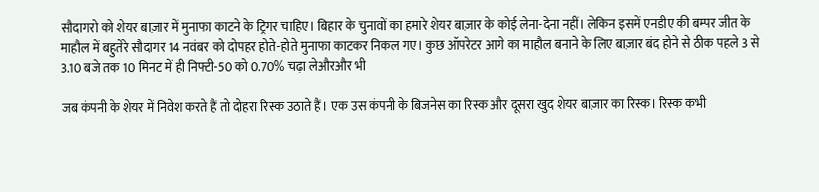सौदागरो को शेयर बाज़ार में मुनाफा काटने के ट्रिगर चाहिए। बिहार के चुनावों का हमारे शेयर बाज़ार के कोई लेना-देना नहीं। लेकिन इसमें एनडीए की बम्पर जीत के माहौल में बहुतेरे सौदागर 14 नवंबर को दोपहर होते-होते मुनाफा काटकर निकल गए। कुछ ऑपरेटर आगे का माहौल बनाने के लिए बाज़ार बंद होने से ठीक पहले 3 से 3.10 बजे तक 10 मिनट में ही निफ्टी-50 को 0.70% चढ़ा लेऔरऔर भी

जब कंपनी के शेयर में निवेश करते हैं तो दोहरा रिस्क उठाते हैं। एक उस कंपनी के बिजनेस का रिस्क और दूसरा खुद शेयर बाज़ार का रिस्क। रिस्क कभी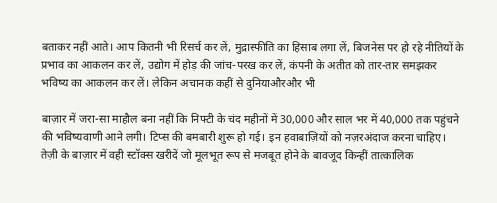बताकर नहीं आते। आप कितनी भी रिसर्च कर लें, मुद्रास्फीति का हिसाब लगा लें, बिजनेस पर हो रहे नीतियों के प्रभाव का आकलन कर लें, उद्योग में होड़ की जांच-परख कर लें, कंपनी के अतीत को तार-तार समझकर भविष्य का आकलन कर लें। लेकिन अचानक कहीं से दुनियाऔरऔर भी

बाज़ार में जरा-सा माहौल बना नहीं कि निफ्टी के चंद महीनों में 30,000 और साल भर में 40,000 तक पहुंचने की भविष्यवाणी आने लगी। टिप्स की बमबारी शुरू हो गई। इन हवाबाज़ियों को नज़रअंदाज करना चाहिए। तेज़ी के बाज़ार में वही स्टॉक्स खरीदें जो मूलभूत रूप से मजबूत होने के बावजूद किन्हीं तात्कालिक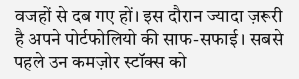वजहों से दब गए हों। इस दौरान ज्यादा ज़रूरी है अपने पोर्टफोलियो की साफ-सफाई। सबसे पहले उन कमज़ोर स्टॉक्स को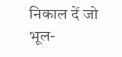निकाल दें जो भूल-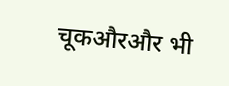चूकऔरऔर भी